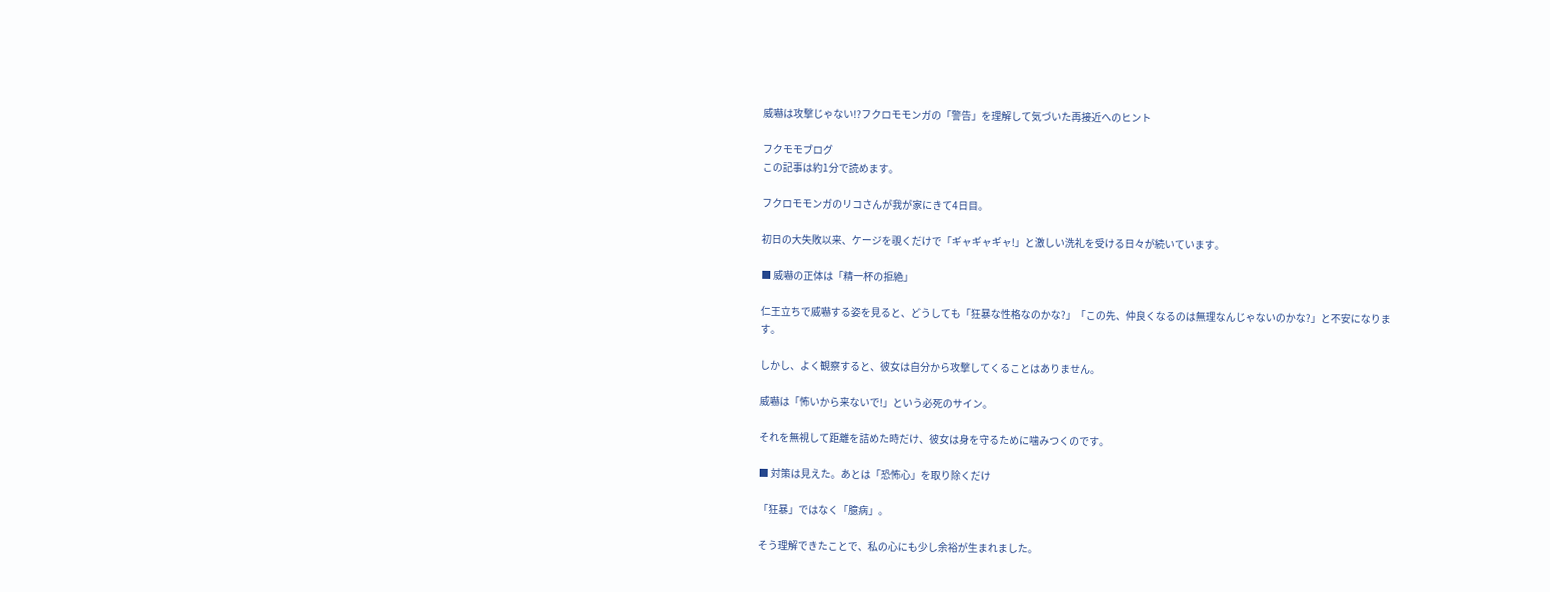威嚇は攻撃じゃない!?フクロモモンガの「警告」を理解して気づいた再接近へのヒント

フクモモブログ
この記事は約1分で読めます。

フクロモモンガのリコさんが我が家にきて4日目。

初日の大失敗以来、ケージを覗くだけで「ギャギャギャ!」と激しい洗礼を受ける日々が続いています。

■ 威嚇の正体は「精一杯の拒絶」

仁王立ちで威嚇する姿を見ると、どうしても「狂暴な性格なのかな?」「この先、仲良くなるのは無理なんじゃないのかな?」と不安になります。

しかし、よく観察すると、彼女は自分から攻撃してくることはありません。

威嚇は「怖いから来ないで!」という必死のサイン。

それを無視して距離を詰めた時だけ、彼女は身を守るために噛みつくのです。

■ 対策は見えた。あとは「恐怖心」を取り除くだけ

「狂暴」ではなく「臆病」。

そう理解できたことで、私の心にも少し余裕が生まれました。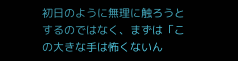初日のように無理に触ろうとするのではなく、まずは「この大きな手は怖くないん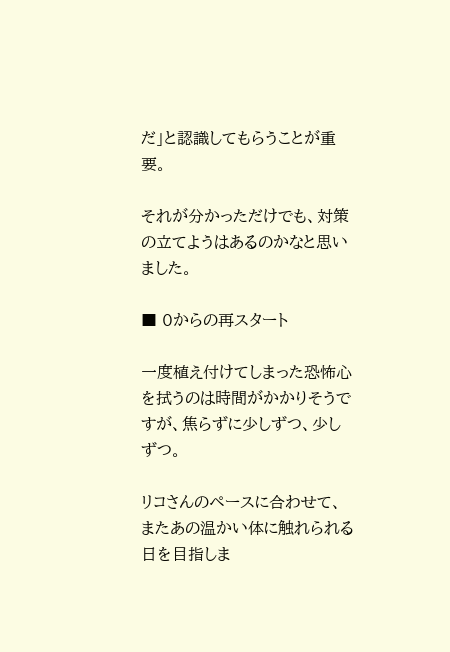だ」と認識してもらうことが重要。

それが分かっただけでも、対策の立てようはあるのかなと思いました。

■ 0からの再スタート

一度植え付けてしまった恐怖心を拭うのは時間がかかりそうですが、焦らずに少しずつ、少しずつ。

リコさんのペースに合わせて、またあの温かい体に触れられる日を目指しま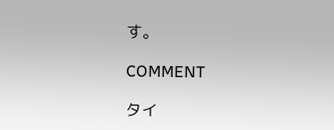す。

COMMENT

タイ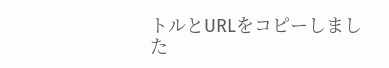トルとURLをコピーしました